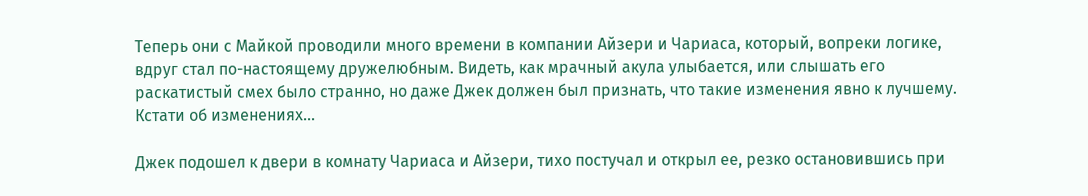Теперь они с Майкой проводили много времени в компании Айзери и Чариаса, который, вопреки логике, вдруг стал по-настоящему дружелюбным. Видеть, как мрачный акула улыбается, или слышать его раскатистый смех было странно, но даже Джек должен был признать, что такие изменения явно к лучшему. Кстати об изменениях…

Джек подошел к двери в комнату Чариаса и Айзери, тихо постучал и открыл ее, резко остановившись при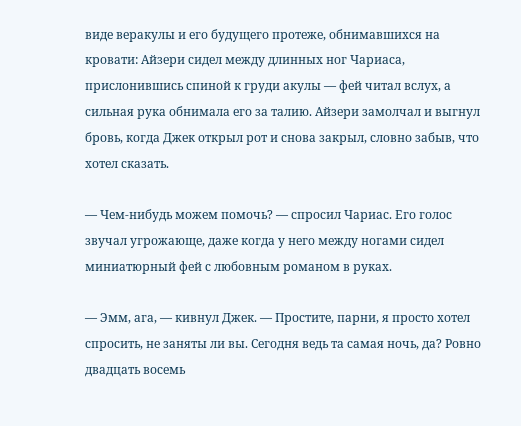виде веракулы и его будущего протеже, обнимавшихся на кровати: Айзери сидел между длинных ног Чариаса, прислонившись спиной к груди акулы — фей читал вслух, а сильная рука обнимала его за талию. Айзери замолчал и выгнул бровь, когда Джек открыл рот и снова закрыл, словно забыв, что хотел сказать.

— Чем-нибудь можем помочь? — спросил Чариас. Его голос звучал угрожающе, даже когда у него между ногами сидел миниатюрный фей с любовным романом в руках.

— Эмм, ага, — кивнул Джек. — Простите, парни, я просто хотел спросить, не заняты ли вы. Сегодня ведь та самая ночь, да? Ровно двадцать восемь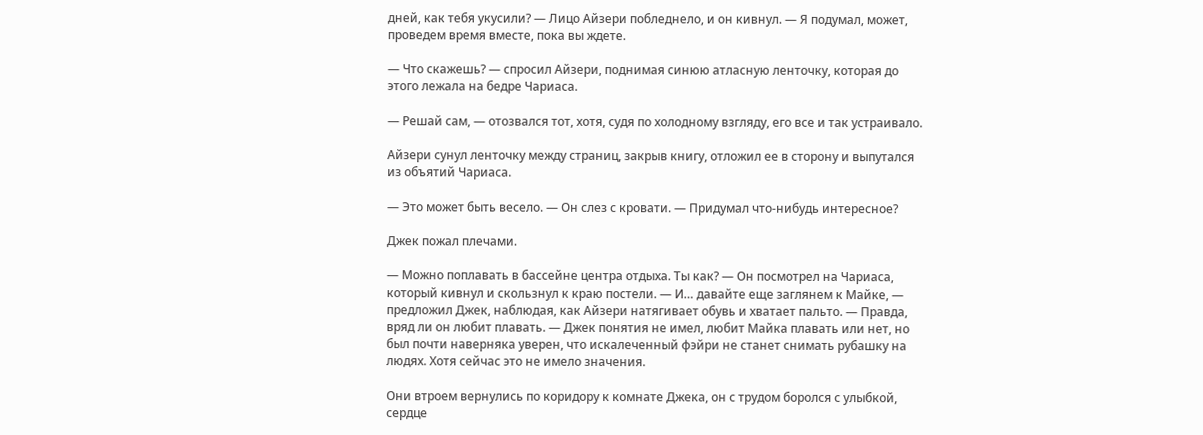дней, как тебя укусили? — Лицо Айзери побледнело, и он кивнул. — Я подумал, может, проведем время вместе, пока вы ждете.

— Что скажешь? — спросил Айзери, поднимая синюю атласную ленточку, которая до этого лежала на бедре Чариаса.

— Решай сам, — отозвался тот, хотя, судя по холодному взгляду, его все и так устраивало.

Айзери сунул ленточку между страниц, закрыв книгу, отложил ее в сторону и выпутался из объятий Чариаса.

— Это может быть весело. — Он слез с кровати. — Придумал что-нибудь интересное?

Джек пожал плечами.

— Можно поплавать в бассейне центра отдыха. Ты как? — Он посмотрел на Чариаса, который кивнул и скользнул к краю постели. — И… давайте еще заглянем к Майке, — предложил Джек, наблюдая, как Айзери натягивает обувь и хватает пальто. — Правда, вряд ли он любит плавать. — Джек понятия не имел, любит Майка плавать или нет, но был почти наверняка уверен, что искалеченный фэйри не станет снимать рубашку на людях. Хотя сейчас это не имело значения.

Они втроем вернулись по коридору к комнате Джека, он с трудом боролся с улыбкой, сердце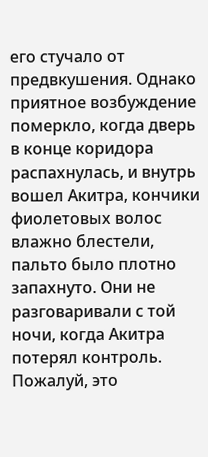его стучало от предвкушения. Однако приятное возбуждение померкло, когда дверь в конце коридора распахнулась, и внутрь вошел Акитра, кончики фиолетовых волос влажно блестели, пальто было плотно запахнуто. Они не разговаривали с той ночи, когда Акитра потерял контроль. Пожалуй, это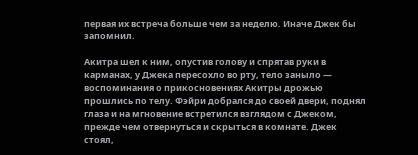первая их встреча больше чем за неделю. Иначе Джек бы запомнил.

Акитра шел к ним, опустив голову и спрятав руки в карманах, у Джека пересохло во рту, тело заныло — воспоминания о прикосновениях Акитры дрожью прошлись по телу. Фэйри добрался до своей двери, поднял глаза и на мгновение встретился взглядом с Джеком, прежде чем отвернуться и скрыться в комнате. Джек стоял,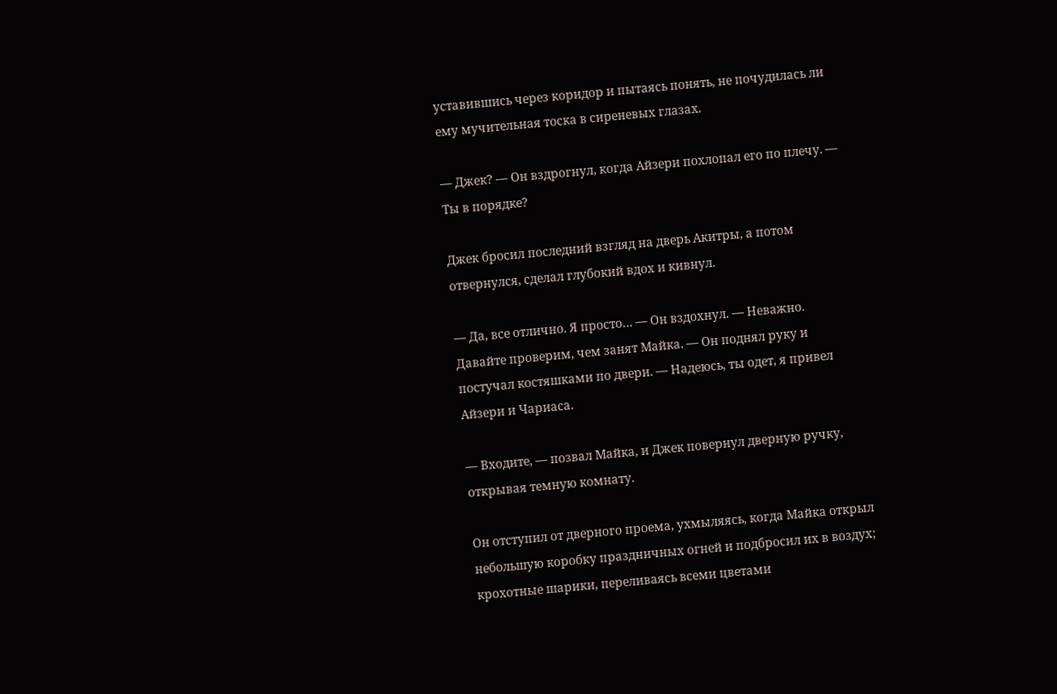уставившись через коридор и пытаясь понять, не почудилась ли ему мучительная тоска в сиреневых глазах.

— Джек? — Он вздрогнул, когда Айзери похлопал его по плечу. — Ты в порядке?

Джек бросил последний взгляд на дверь Акитры, а потом отвернулся, сделал глубокий вдох и кивнул.

— Да, все отлично. Я просто… — Он вздохнул. — Неважно. Давайте проверим, чем занят Майка. — Он поднял руку и постучал костяшками по двери. — Надеюсь, ты одет, я привел Айзери и Чариаса.

— Входите, — позвал Майка, и Джек повернул дверную ручку, открывая темную комнату.

Он отступил от дверного проема, ухмыляясь, когда Майка открыл небольшую коробку праздничных огней и подбросил их в воздух; крохотные шарики, переливаясь всеми цветами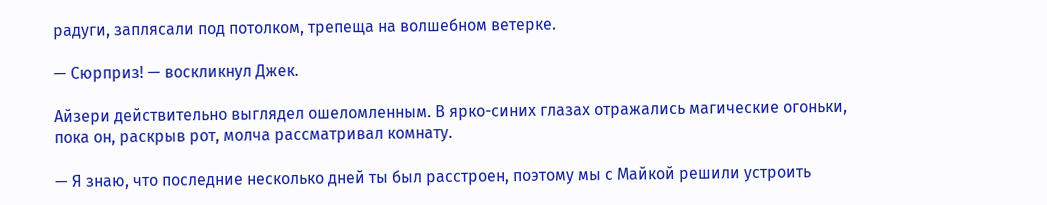радуги, заплясали под потолком, трепеща на волшебном ветерке.

— Сюрприз! — воскликнул Джек.

Айзери действительно выглядел ошеломленным. В ярко-синих глазах отражались магические огоньки, пока он, раскрыв рот, молча рассматривал комнату.

— Я знаю, что последние несколько дней ты был расстроен, поэтому мы с Майкой решили устроить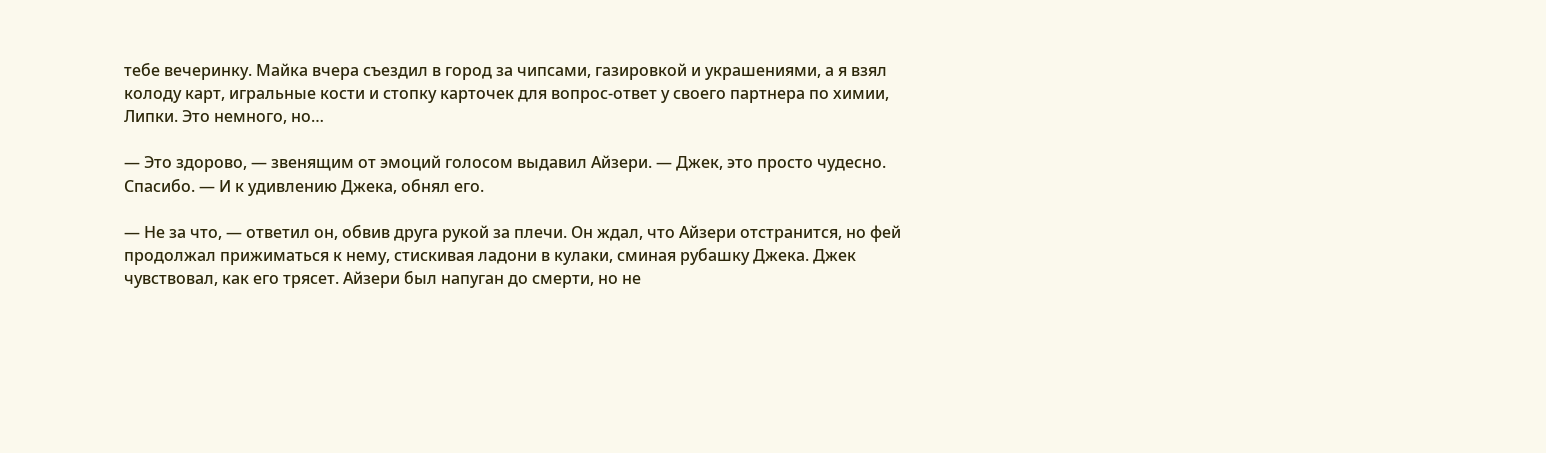тебе вечеринку. Майка вчера съездил в город за чипсами, газировкой и украшениями, а я взял колоду карт, игральные кости и стопку карточек для вопрос-ответ у своего партнера по химии, Липки. Это немного, но…

— Это здорово, — звенящим от эмоций голосом выдавил Айзери. — Джек, это просто чудесно. Спасибо. — И к удивлению Джека, обнял его.

— Не за что, — ответил он, обвив друга рукой за плечи. Он ждал, что Айзери отстранится, но фей продолжал прижиматься к нему, стискивая ладони в кулаки, сминая рубашку Джека. Джек чувствовал, как его трясет. Айзери был напуган до смерти, но не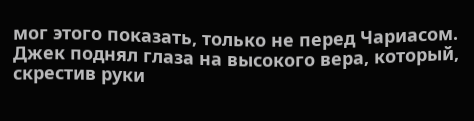мог этого показать, только не перед Чариасом. Джек поднял глаза на высокого вера, который, скрестив руки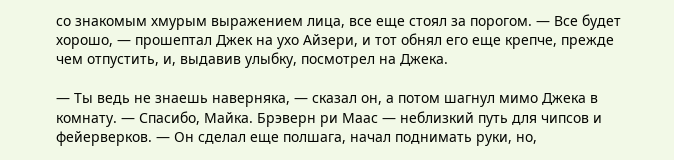со знакомым хмурым выражением лица, все еще стоял за порогом. — Все будет хорошо, — прошептал Джек на ухо Айзери, и тот обнял его еще крепче, прежде чем отпустить, и, выдавив улыбку, посмотрел на Джека.

— Ты ведь не знаешь наверняка, — сказал он, а потом шагнул мимо Джека в комнату. — Спасибо, Майка. Брэверн ри Маас — неблизкий путь для чипсов и фейерверков. — Он сделал еще полшага, начал поднимать руки, но,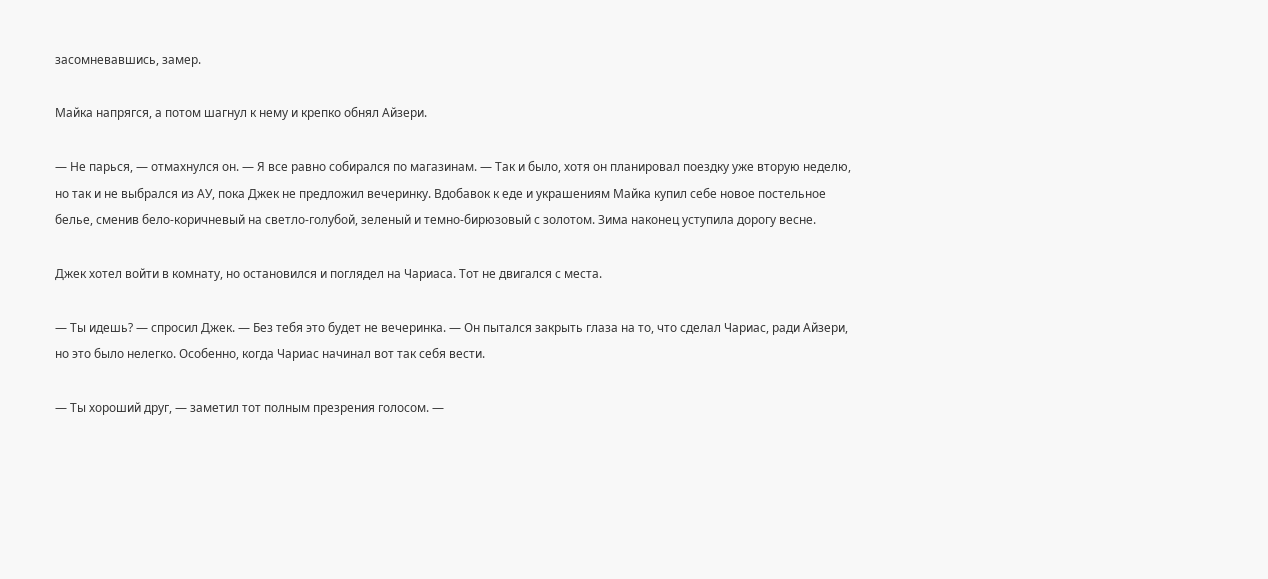засомневавшись, замер.

Майка напрягся, а потом шагнул к нему и крепко обнял Айзери.

— Не парься, — отмахнулся он. — Я все равно собирался по магазинам. — Так и было, хотя он планировал поездку уже вторую неделю, но так и не выбрался из АУ, пока Джек не предложил вечеринку. Вдобавок к еде и украшениям Майка купил себе новое постельное белье, сменив бело-коричневый на светло-голубой, зеленый и темно-бирюзовый с золотом. Зима наконец уступила дорогу весне.

Джек хотел войти в комнату, но остановился и поглядел на Чариаса. Тот не двигался с места.

— Ты идешь? — спросил Джек. — Без тебя это будет не вечеринка. — Он пытался закрыть глаза на то, что сделал Чариас, ради Айзери, но это было нелегко. Особенно, когда Чариас начинал вот так себя вести.

— Ты хороший друг, — заметил тот полным презрения голосом. —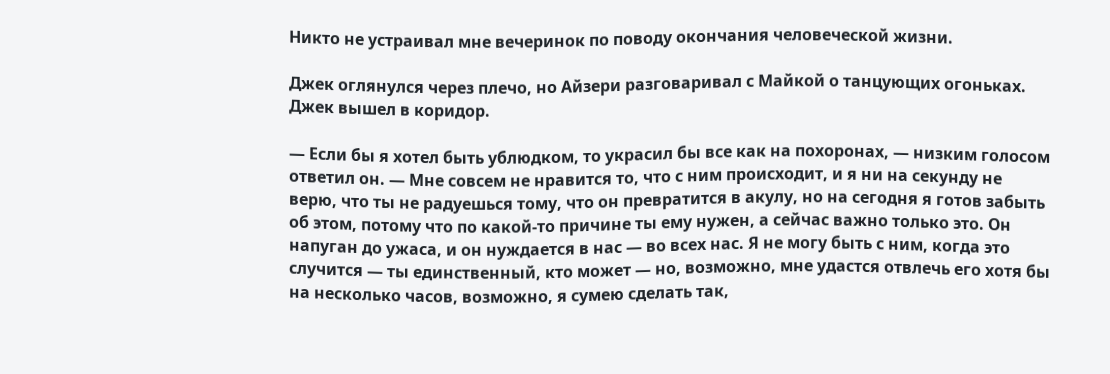Никто не устраивал мне вечеринок по поводу окончания человеческой жизни.

Джек оглянулся через плечо, но Айзери разговаривал с Майкой о танцующих огоньках. Джек вышел в коридор.

— Если бы я хотел быть ублюдком, то украсил бы все как на похоронах, — низким голосом ответил он. — Мне совсем не нравится то, что с ним происходит, и я ни на секунду не верю, что ты не радуешься тому, что он превратится в акулу, но на сегодня я готов забыть об этом, потому что по какой-то причине ты ему нужен, а сейчас важно только это. Он напуган до ужаса, и он нуждается в нас — во всех нас. Я не могу быть с ним, когда это случится — ты единственный, кто может — но, возможно, мне удастся отвлечь его хотя бы на несколько часов, возможно, я сумею сделать так,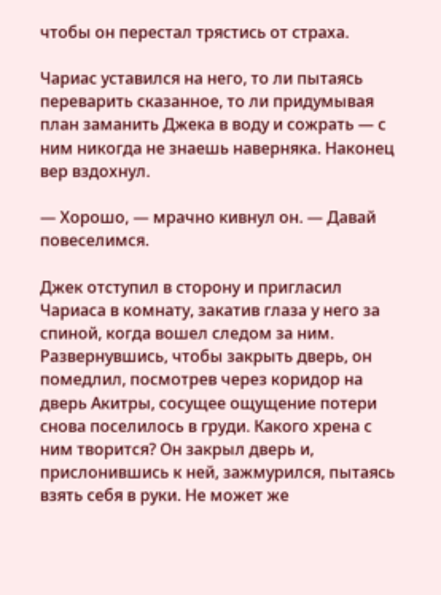чтобы он перестал трястись от страха.

Чариас уставился на него, то ли пытаясь переварить сказанное, то ли придумывая план заманить Джека в воду и сожрать — с ним никогда не знаешь наверняка. Наконец вер вздохнул.

— Хорошо, — мрачно кивнул он. — Давай повеселимся.

Джек отступил в сторону и пригласил Чариаса в комнату, закатив глаза у него за спиной, когда вошел следом за ним. Развернувшись, чтобы закрыть дверь, он помедлил, посмотрев через коридор на дверь Акитры, сосущее ощущение потери снова поселилось в груди. Какого хрена с ним творится? Он закрыл дверь и, прислонившись к ней, зажмурился, пытаясь взять себя в руки. Не может же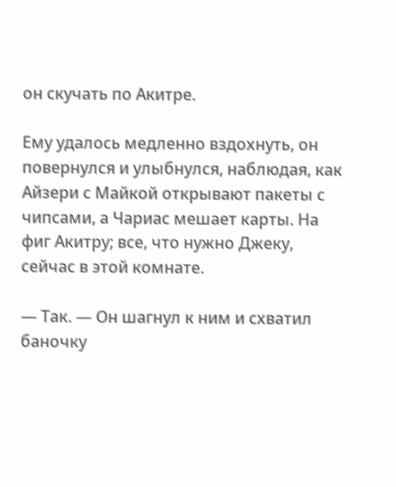он скучать по Акитре.

Ему удалось медленно вздохнуть, он повернулся и улыбнулся, наблюдая, как Айзери с Майкой открывают пакеты с чипсами, а Чариас мешает карты. На фиг Акитру; все, что нужно Джеку, сейчас в этой комнате.

— Так. — Он шагнул к ним и схватил баночку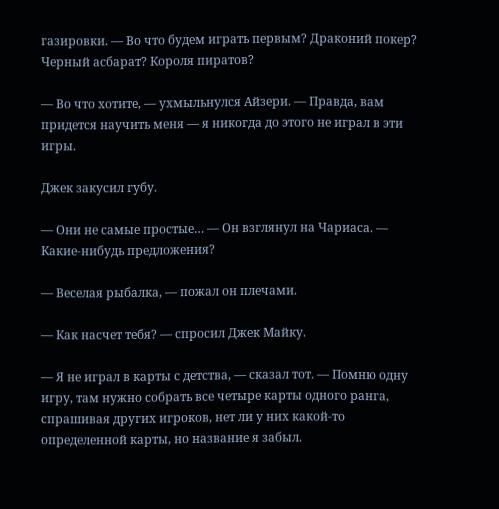газировки. — Во что будем играть первым? Драконий покер? Черный асбарат? Короля пиратов?

— Во что хотите, — ухмыльнулся Айзери. — Правда, вам придется научить меня — я никогда до этого не играл в эти игры.

Джек закусил губу.

— Они не самые простые… — Он взглянул на Чариаса. — Какие-нибудь предложения?

— Веселая рыбалка, — пожал он плечами.

— Как насчет тебя? — спросил Джек Майку.

— Я не играл в карты с детства, — сказал тот. — Помню одну игру, там нужно собрать все четыре карты одного ранга, спрашивая других игроков, нет ли у них какой-то определенной карты, но название я забыл.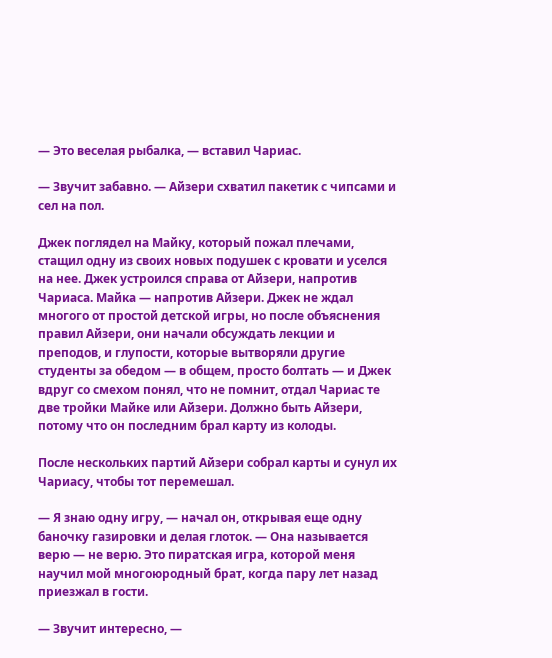— Это веселая рыбалка, — вставил Чариас.

— Звучит забавно. — Айзери схватил пакетик с чипсами и сел на пол.

Джек поглядел на Майку, который пожал плечами, стащил одну из своих новых подушек с кровати и уселся на нее. Джек устроился справа от Айзери, напротив Чариаса. Майка — напротив Айзери. Джек не ждал многого от простой детской игры, но после объяснения правил Айзери, они начали обсуждать лекции и преподов, и глупости, которые вытворяли другие студенты за обедом — в общем, просто болтать — и Джек вдруг со смехом понял, что не помнит, отдал Чариас те две тройки Майке или Айзери. Должно быть Айзери, потому что он последним брал карту из колоды.

После нескольких партий Айзери собрал карты и сунул их Чариасу, чтобы тот перемешал.

— Я знаю одну игру, — начал он, открывая еще одну баночку газировки и делая глоток. — Она называется верю — не верю. Это пиратская игра, которой меня научил мой многоюродный брат, когда пару лет назад приезжал в гости.

— Звучит интересно, —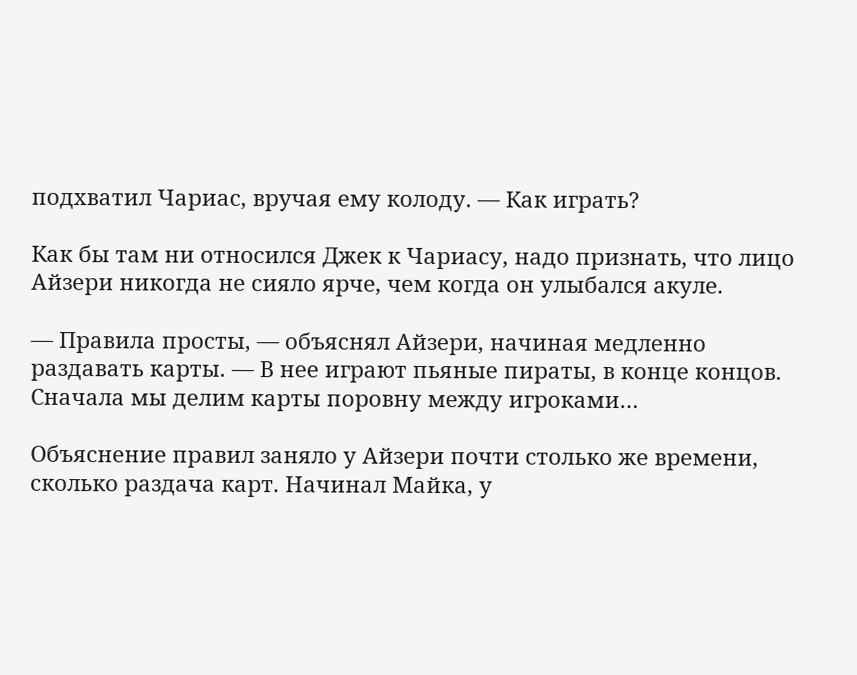подхватил Чариас, вручая ему колоду. — Как играть?

Как бы там ни относился Джек к Чариасу, надо признать, что лицо Айзери никогда не сияло ярче, чем когда он улыбался акуле.

— Правила просты, — объяснял Айзери, начиная медленно раздавать карты. — В нее играют пьяные пираты, в конце концов. Сначала мы делим карты поровну между игроками…

Объяснение правил заняло у Айзери почти столько же времени, сколько раздача карт. Начинал Майка, у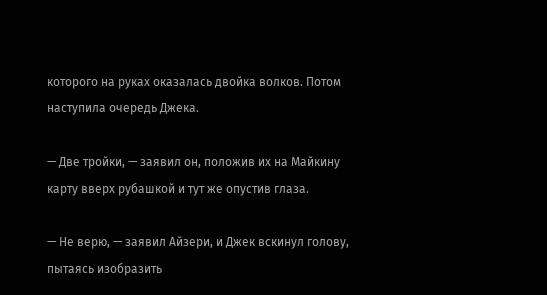которого на руках оказалась двойка волков. Потом наступила очередь Джека.

— Две тройки, — заявил он, положив их на Майкину карту вверх рубашкой и тут же опустив глаза.

— Не верю, — заявил Айзери, и Джек вскинул голову, пытаясь изобразить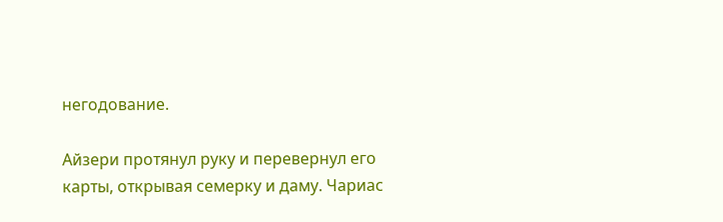негодование.

Айзери протянул руку и перевернул его карты, открывая семерку и даму. Чариас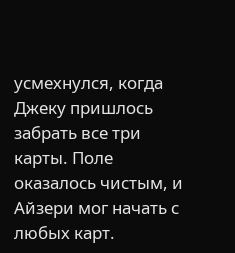усмехнулся, когда Джеку пришлось забрать все три карты. Поле оказалось чистым, и Айзери мог начать с любых карт.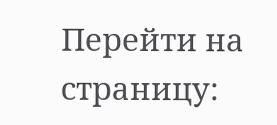Перейти на страницу: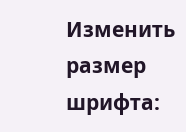Изменить размер шрифта: